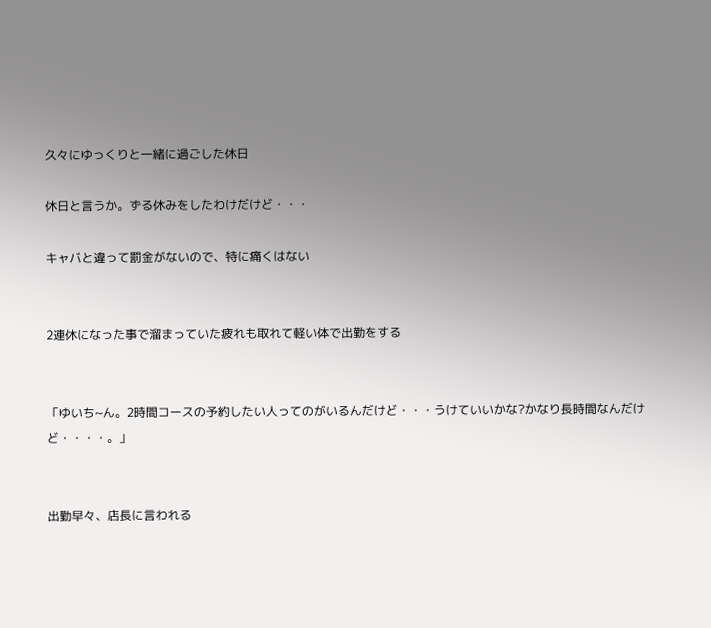久々にゆっくりと一緒に過ごした休日

休日と言うか。ずる休みをしたわけだけど・・・

キャバと違って罰金がないので、特に痛くはない


2連休になった事で溜まっていた疲れも取れて軽い体で出勤をする


「ゆいち~ん。2時間コースの予約したい人ってのがいるんだけど・・・うけていいかな?かなり長時間なんだけど・・・・。」


出勤早々、店長に言われる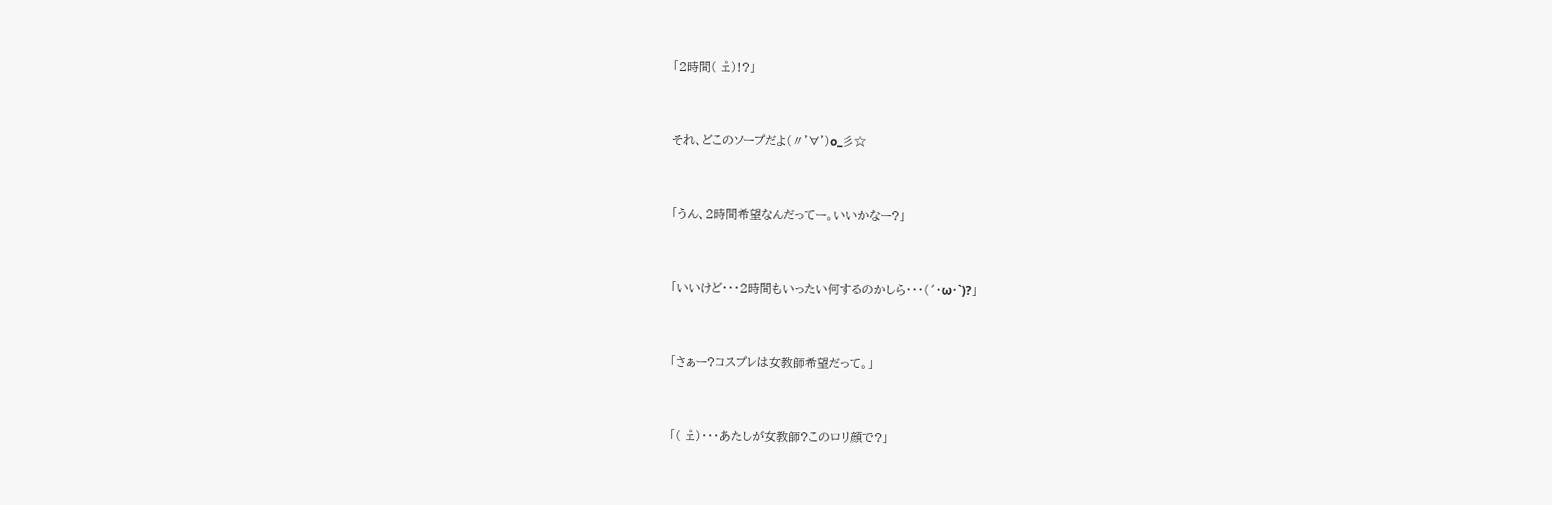「2時間( ェ゚)!?」


それ、どこのソープだよ(〃'∀')o_彡☆


「うん、2時間希望なんだってー。いいかなー?」


「いいけど・・・2時間もいったい何するのかしら・・・(´・ω・`)?」


「さぁー?コスプレは女教師希望だって。」


「( ェ゚)・・・あたしが女教師?このロリ顔で?」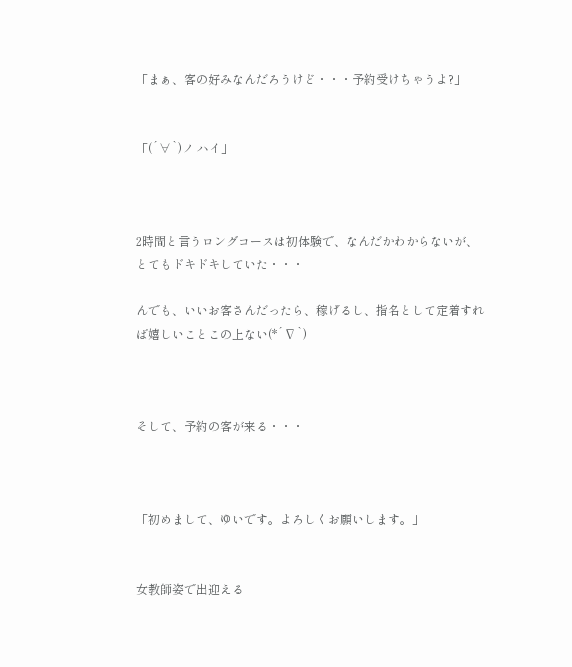「まぁ、客の好みなんだろうけど・・・予約受けちゃうよ?」


「(´∀`)ノ ハイ」



2時間と言うロングコースは初体験で、なんだかわからないが、とてもドキドキしていた・・・

んでも、いいお客さんだったら、稼げるし、指名として定着すれば嬉しいことこの上ない(*´∇`)



そして、予約の客が来る・・・



「初めまして、ゆいです。よろしくお願いします。」


女教師姿で出迎える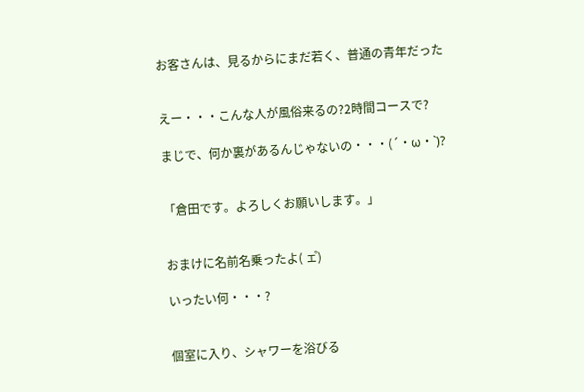お客さんは、見るからにまだ若く、普通の青年だった


えー・・・こんな人が風俗来るの?2時間コースで?

まじで、何か裏があるんじゃないの・・・(´・ω・`)?


「倉田です。よろしくお願いします。」


おまけに名前名乗ったよ( ェ゚)

いったい何・・・?


個室に入り、シャワーを浴びる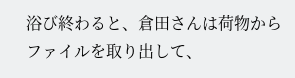浴び終わると、倉田さんは荷物からファイルを取り出して、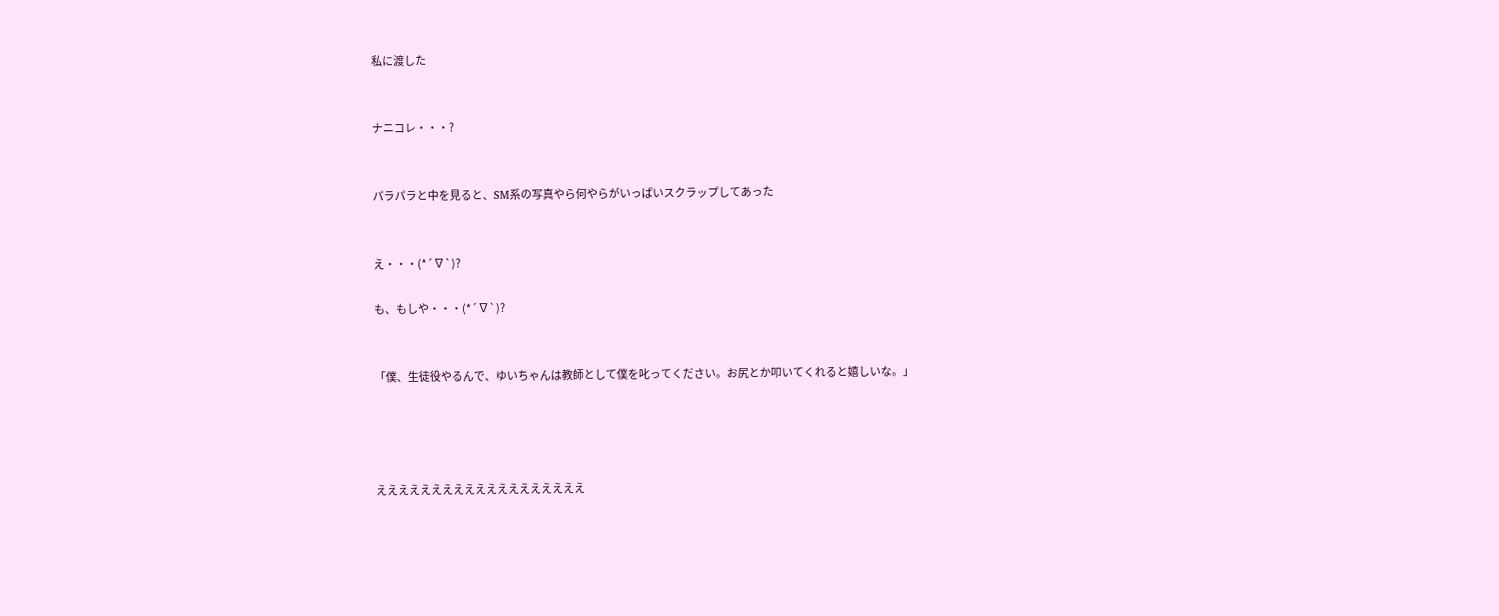私に渡した


ナニコレ・・・?


パラパラと中を見ると、SM系の写真やら何やらがいっぱいスクラップしてあった


え・・・(*´∇`)?

も、もしや・・・(*´∇`)?


「僕、生徒役やるんで、ゆいちゃんは教師として僕を叱ってください。お尻とか叩いてくれると嬉しいな。」




えええええええええええええええええええ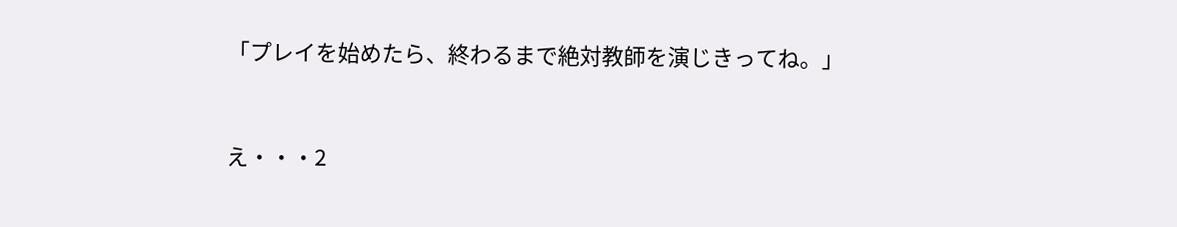「プレイを始めたら、終わるまで絶対教師を演じきってね。」



え・・・2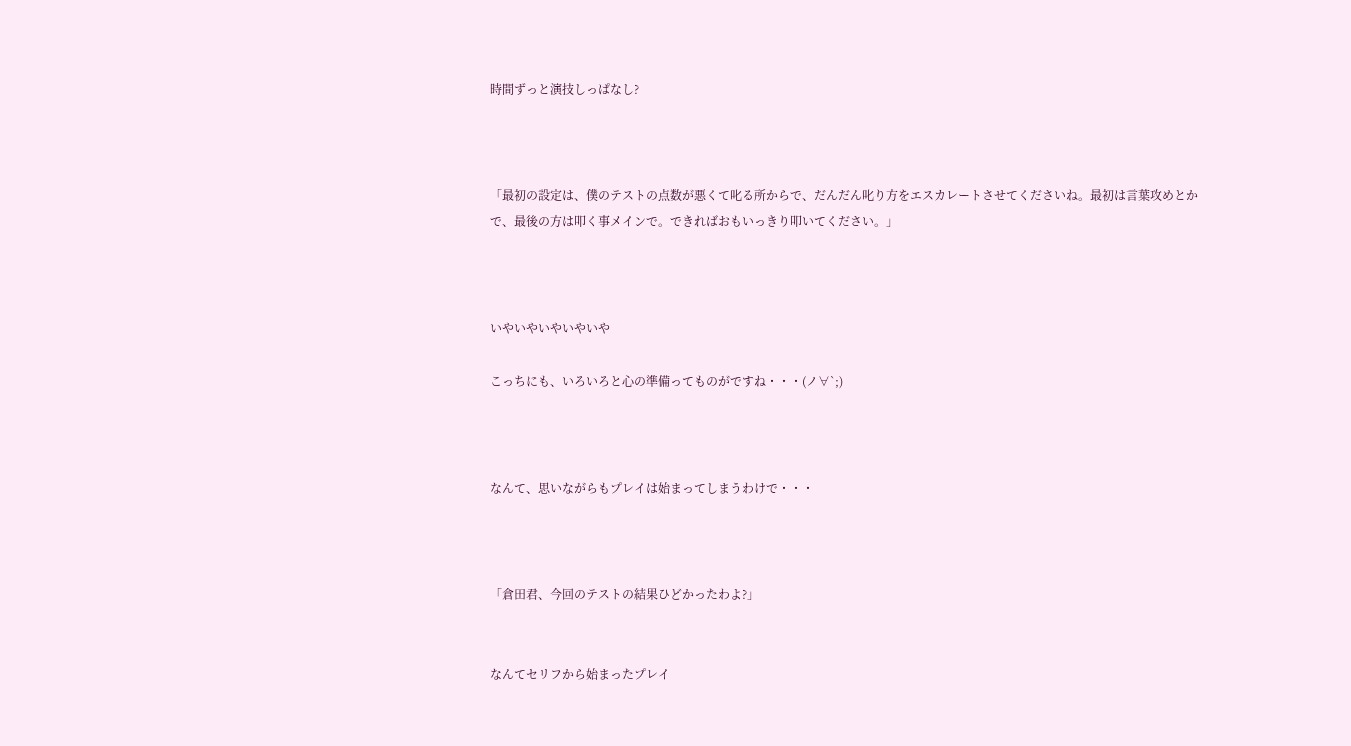時間ずっと演技しっぱなし?



「最初の設定は、僕のテストの点数が悪くて叱る所からで、だんだん叱り方をエスカレートさせてくださいね。最初は言葉攻めとかで、最後の方は叩く事メインで。できればおもいっきり叩いてください。」



いやいやいやいやいや

こっちにも、いろいろと心の準備ってものがですね・・・(ノ∀`;)



なんて、思いながらもプレイは始まってしまうわけで・・・



「倉田君、今回のテストの結果ひどかったわよ?」


なんてセリフから始まったプレイ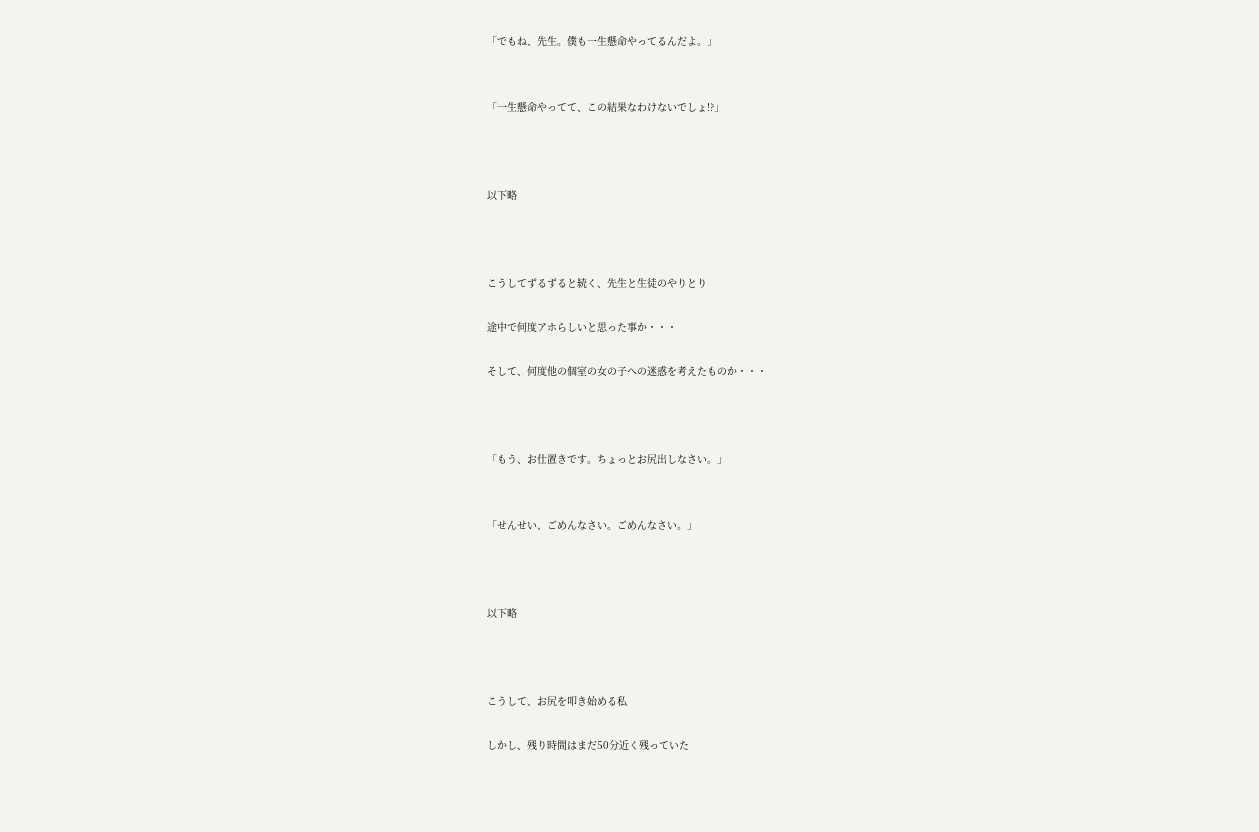「でもね、先生。僕も一生懸命やってるんだよ。」


「一生懸命やってて、この結果なわけないでしょ!?」



以下略



こうしてずるずると続く、先生と生徒のやりとり

途中で何度アホらしいと思った事か・・・

そして、何度他の個室の女の子への迷惑を考えたものか・・・



「もう、お仕置きです。ちょっとお尻出しなさい。」


「せんせい、ごめんなさい。ごめんなさい。」



以下略



こうして、お尻を叩き始める私

しかし、残り時間はまだ50分近く残っていた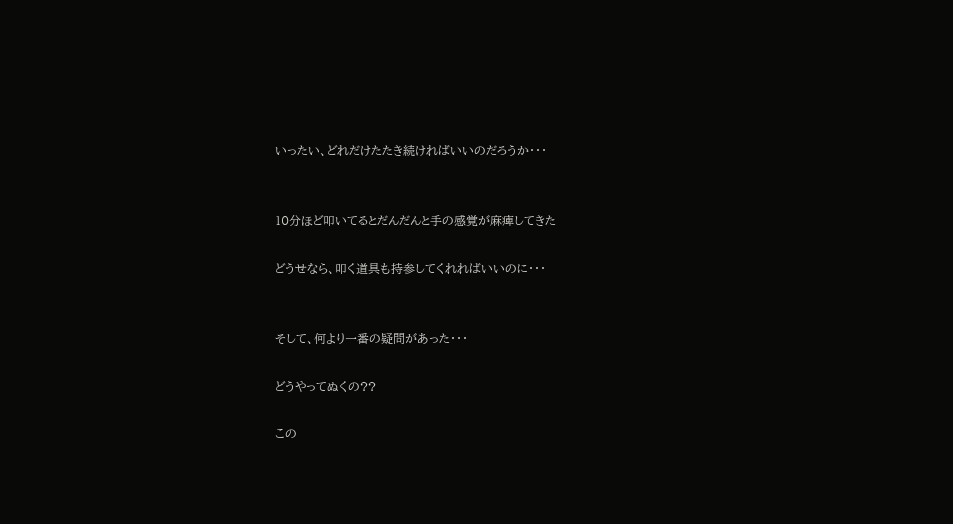いったい、どれだけたたき続ければいいのだろうか・・・


10分ほど叩いてるとだんだんと手の感覚が麻痺してきた

どうせなら、叩く道具も持参してくれればいいのに・・・


そして、何より一番の疑問があった・・・

どうやってぬくの??

この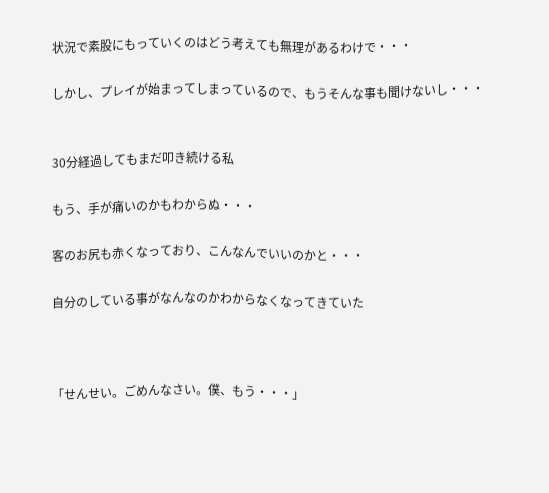状況で素股にもっていくのはどう考えても無理があるわけで・・・

しかし、プレイが始まってしまっているので、もうそんな事も聞けないし・・・


30分経過してもまだ叩き続ける私

もう、手が痛いのかもわからぬ・・・

客のお尻も赤くなっており、こんなんでいいのかと・・・

自分のしている事がなんなのかわからなくなってきていた



「せんせい。ごめんなさい。僕、もう・・・」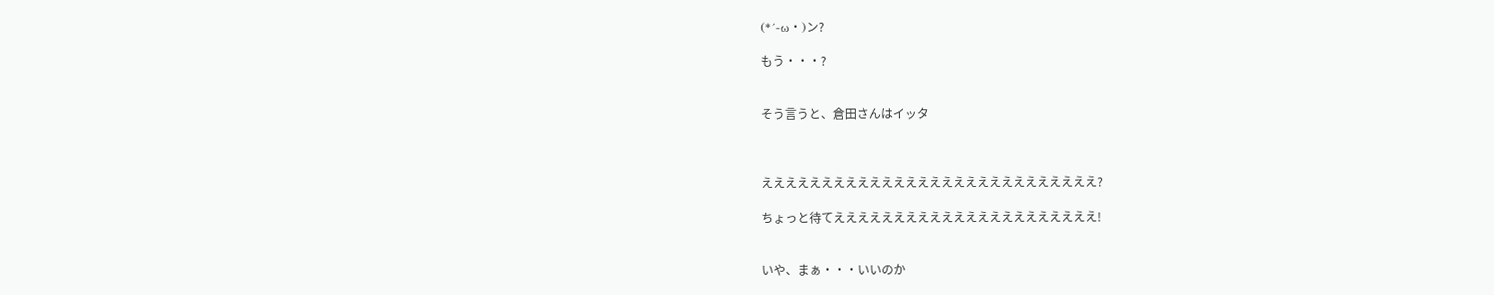(*´-ω・)ン?

もう・・・?


そう言うと、倉田さんはイッタ



ええええええええええええええええええええええええええええ?

ちょっと待てええええええええええええええええええええええ!


いや、まぁ・・・いいのか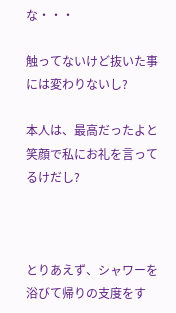な・・・

触ってないけど抜いた事には変わりないし?

本人は、最高だったよと笑顔で私にお礼を言ってるけだし?



とりあえず、シャワーを浴びて帰りの支度をす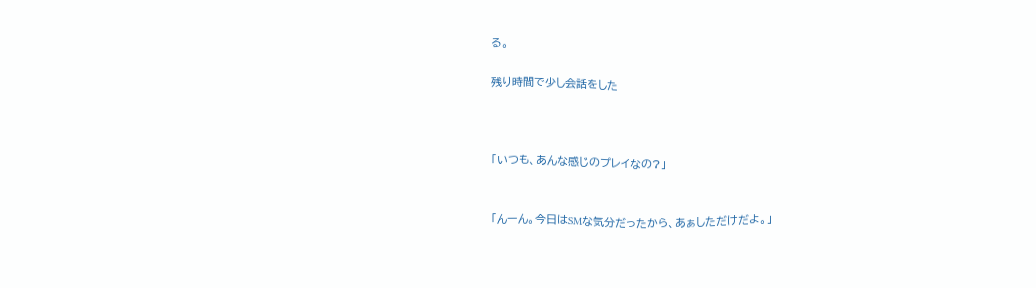る。

残り時間で少し会話をした



「いつも、あんな感じのプレイなの?」


「んーん。今日はSMな気分だったから、あぁしただけだよ。」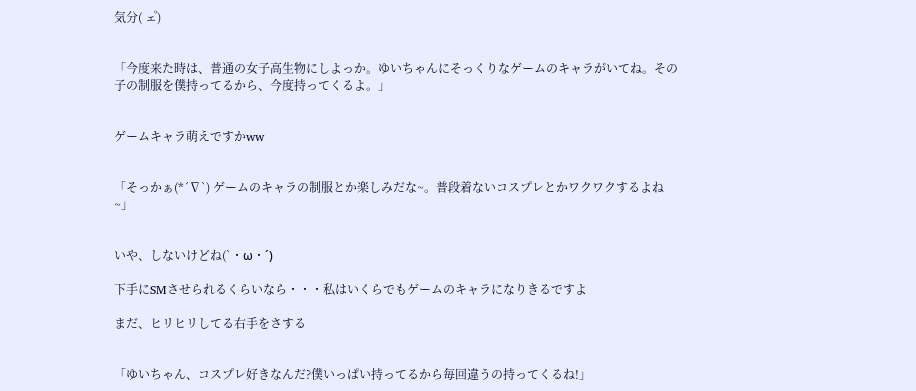気分( ェ゚)


「今度来た時は、普通の女子高生物にしよっか。ゆいちゃんにそっくりなゲームのキャラがいてね。その子の制服を僕持ってるから、今度持ってくるよ。」


ゲームキャラ萌えですかww


「そっかぁ(*´∇`) ゲームのキャラの制服とか楽しみだな~。普段着ないコスプレとかワクワクするよね~」


いや、しないけどね(`・ω・´)

下手にSMさせられるくらいなら・・・私はいくらでもゲームのキャラになりきるですよ

まだ、ヒリヒリしてる右手をさする


「ゆいちゃん、コスプレ好きなんだ?僕いっぱい持ってるから毎回違うの持ってくるね!」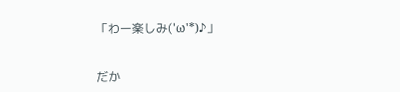「わー楽しみ('ω'*)♪」


だか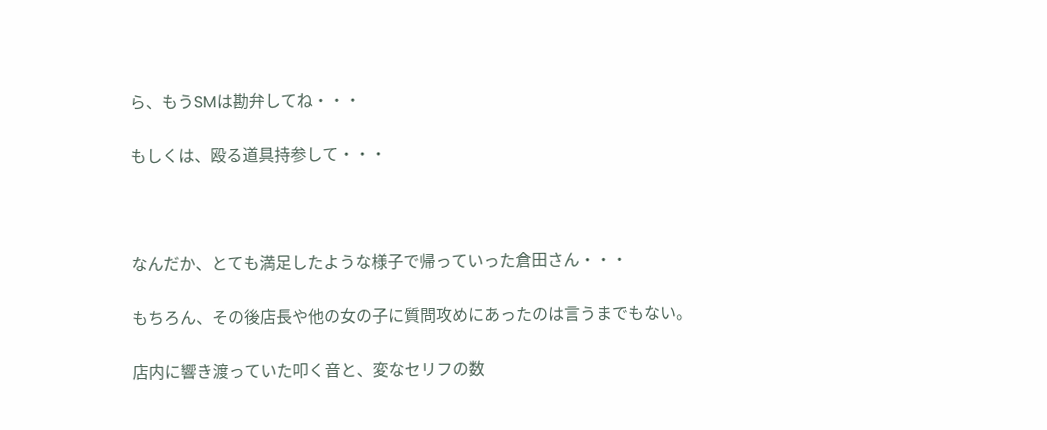ら、もうSMは勘弁してね・・・

もしくは、殴る道具持参して・・・



なんだか、とても満足したような様子で帰っていった倉田さん・・・

もちろん、その後店長や他の女の子に質問攻めにあったのは言うまでもない。

店内に響き渡っていた叩く音と、変なセリフの数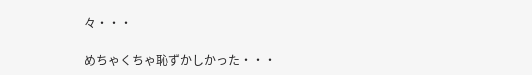々・・・

めちゃくちゃ恥ずかしかった・・・